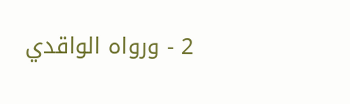2 - ورواه الواقدي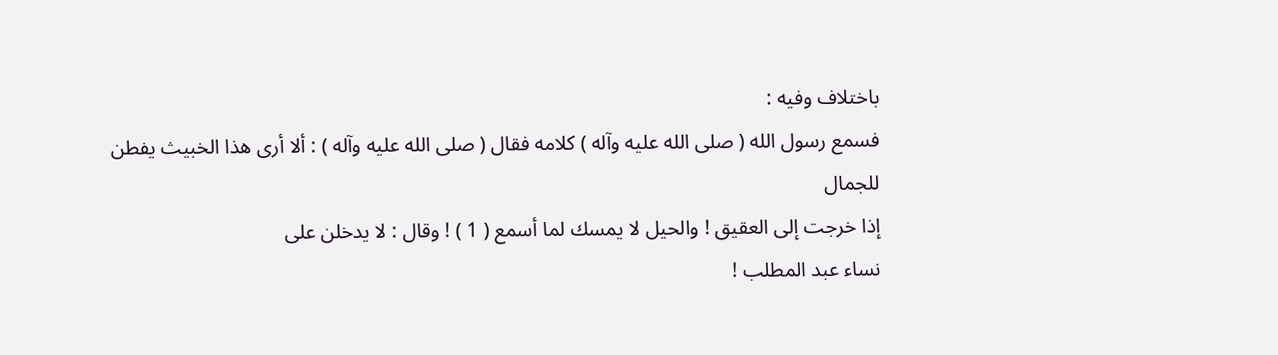باختلاف وفيه :
فسمع رسول الله ( صلى الله عليه وآله ) كلامه فقال ( صلى الله عليه وآله ) : ألا أرى هذا الخبيث يفطن للجمال
إذا خرجت إلى العقيق ! والحيل لا يمسك لما أسمع ( 1 ) ! وقال : لا يدخلن على
نساء عبد المطلب !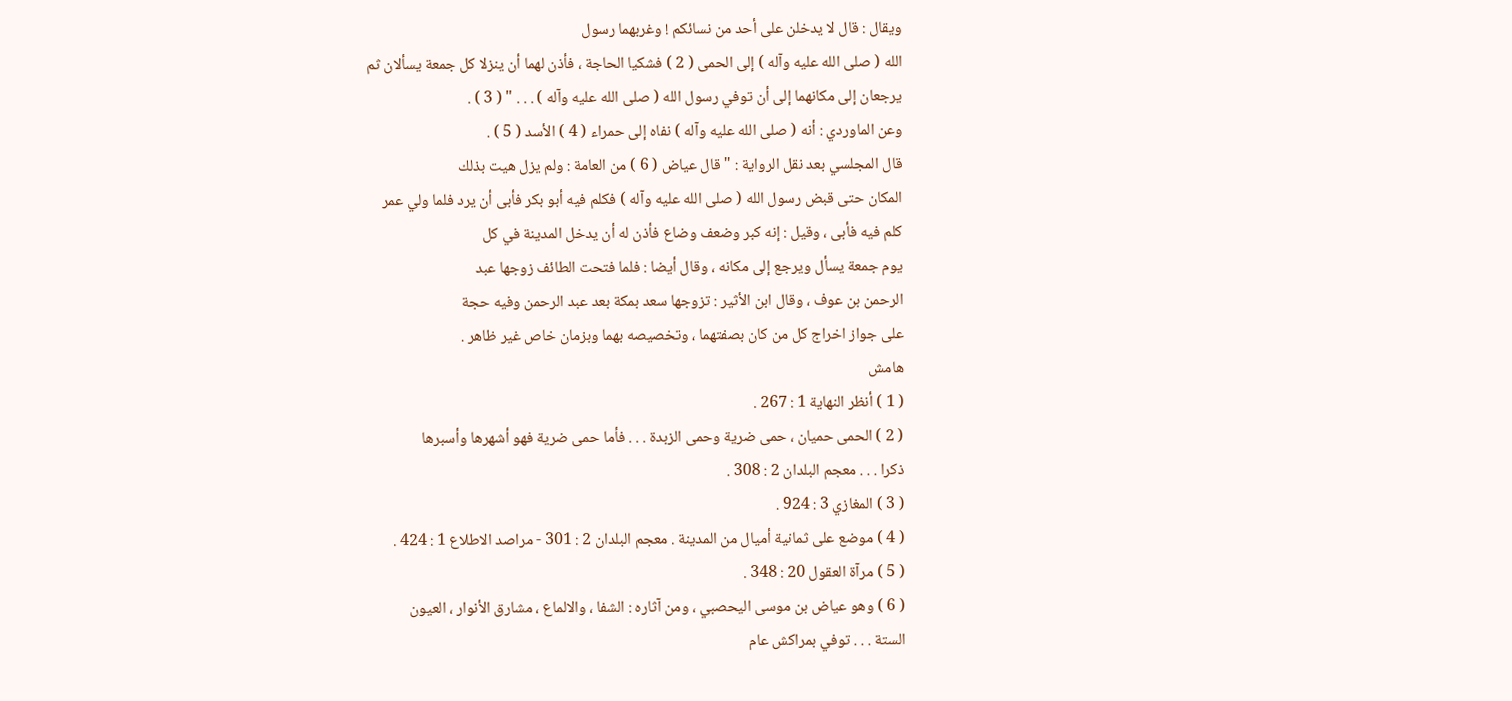ويقال : قال لا يدخلن على أحد من نسائكم ! وغربهما رسول
الله ( صلى الله عليه وآله ) إلى الحمى ( 2 ) فشكيا الحاجة ، فأذن لهما أن ينزلا كل جمعة يسألان ثم
يرجعان إلى مكانهما إلى أن توفي رسول الله ( صلى الله عليه وآله ) . . . " ( 3 ) .
وعن الماوردي : أنه ( صلى الله عليه وآله ) نفاه إلى حمراء ( 4 ) الأسد ( 5 ) .
قال المجلسي بعد نقل الرواية : " قال عياض ( 6 ) من العامة : ولم يزل هيت بذلك
المكان حتى قبض رسول الله ( صلى الله عليه وآله ) فكلم فيه أبو بكر فأبى أن يرد فلما ولي عمر
كلم فيه فأبى ، وقيل : إنه كبر وضعف وضاع فأذن له أن يدخل المدينة في كل
يوم جمعة يسأل ويرجع إلى مكانه ، وقال أيضا : فلما فتحت الطائف زوجها عبد
الرحمن بن عوف ، وقال ابن الأثير : تزوجها سعد بمكة بعد عبد الرحمن وفيه حجة
على جواز اخراج كل من كان بصفتهما ، وتخصيصه بهما وبزمان خاص غير ظاهر .
هامش
( 1 ) أنظر النهاية 1 : 267 .
( 2 ) الحمى حميان ، حمى ضرية وحمى الزبدة . . . فأما حمى ضرية فهو أشهرها وأسبرها
ذكرا . . . معجم البلدان 2 : 308 .
( 3 ) المغازي 3 : 924 .
( 4 ) موضع على ثمانية أميال من المدينة . معجم البلدان 2 : 301 - مراصد الاطلاع 1 : 424 .
( 5 ) مرآة العقول 20 : 348 .
( 6 ) وهو عياض بن موسى اليحصبي ، ومن آثاره : الشفا ، والالماع ، مشارق الأنوار ، العيون
الستة . . . توفي بمراكش عام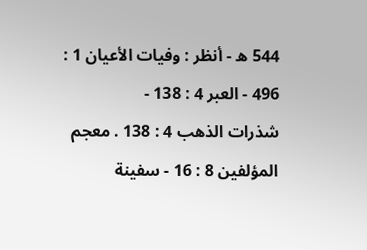544 ه - أنظر : وفيات الأعيان 1 : 496 - العبر 4 : 138 -
شذرات الذهب 4 : 138 . معجم المؤلفين 8 : 16 - سفينة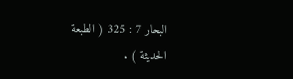البحار 7 : 325 ( الطبعة
الحديثة ) .